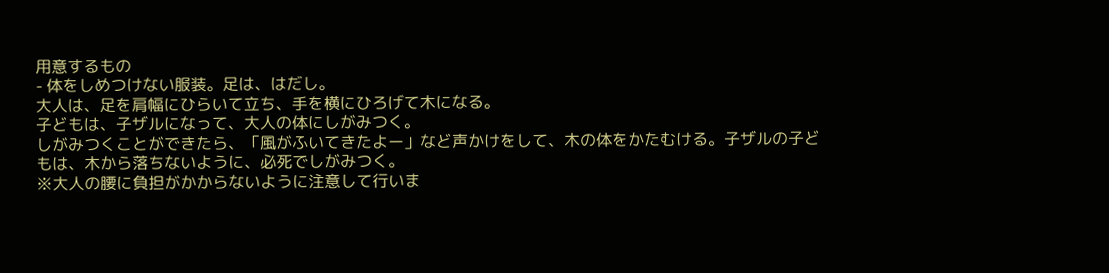用意するもの
- 体をしめつけない服装。足は、はだし。
大人は、足を肩幅にひらいて立ち、手を横にひろげて木になる。
子どもは、子ザルになって、大人の体にしがみつく。
しがみつくことができたら、「風がふいてきたよー」など声かけをして、木の体をかたむける。子ザルの子どもは、木から落ちないように、必死でしがみつく。
※大人の腰に負担がかからないように注意して行いま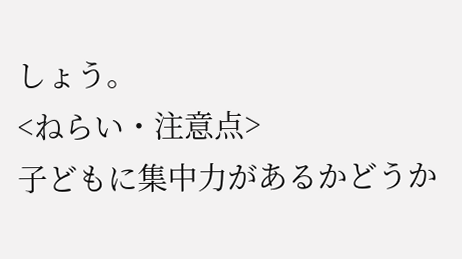しょう。
<ねらい・注意点>
子どもに集中力があるかどうか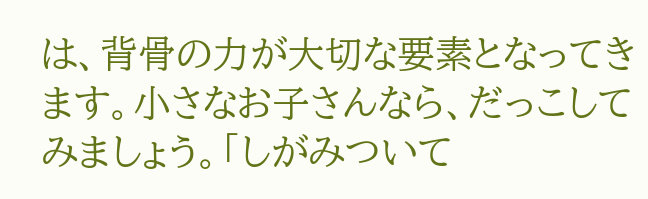は、背骨の力が大切な要素となってきます。小さなお子さんなら、だっこしてみましょう。「しがみついて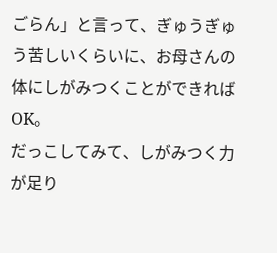ごらん」と言って、ぎゅうぎゅう苦しいくらいに、お母さんの体にしがみつくことができればOK。
だっこしてみて、しがみつく力が足り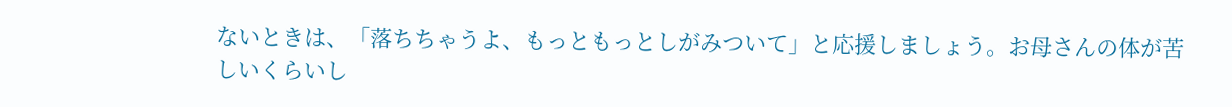ないときは、「落ちちゃうよ、もっともっとしがみついて」と応援しましょう。お母さんの体が苦しいくらいし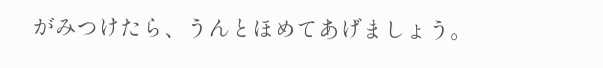がみつけたら、うんとほめてあげましょう。